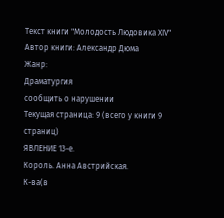Текст книги "Молодость Людовика ХIV"
Автор книги: Александр Дюма
Жанр:
Драматургия
сообщить о нарушении
Текущая страница: 9 (всего у книги 9 страниц)
ЯВЛЕНИЕ 13-е.
Король. Анна Австрийская.
К-ва(в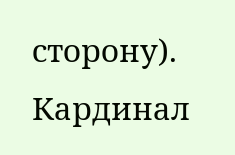сторону). Кардинал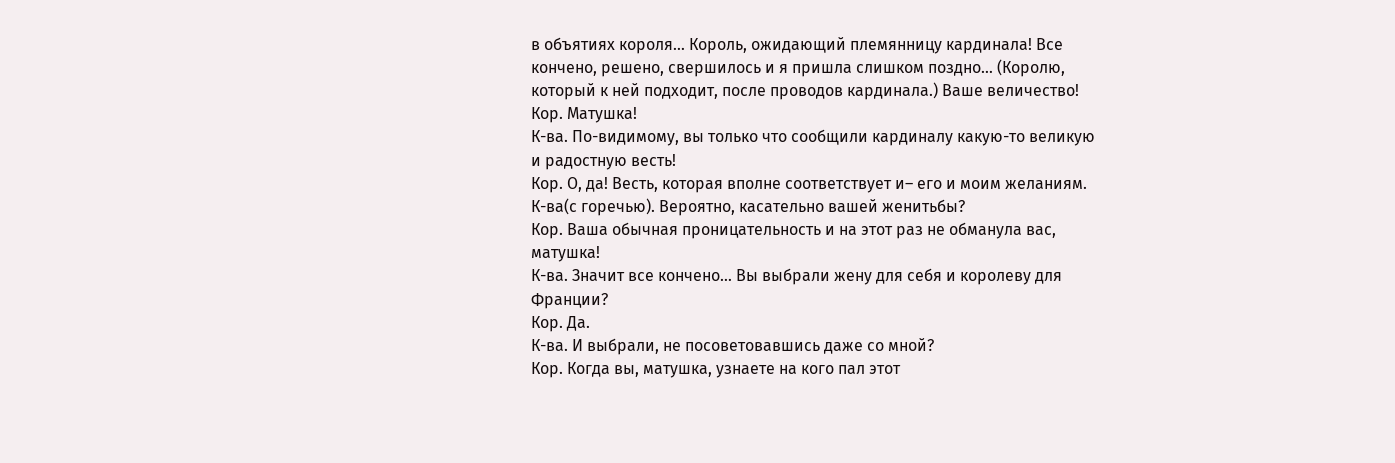в объятиях короля… Король, ожидающий племянницу кардинала! Все кончено, решено, свершилось и я пришла слишком поздно… (Королю, который к ней подходит, после проводов кардинала.) Ваше величество!
Кор. Матушка!
К-ва. По-видимому, вы только что сообщили кардиналу какую-то великую и радостную весть!
Кор. О, да! Весть, которая вполне соответствует и– его и моим желаниям.
К-ва(с горечью). Вероятно, касательно вашей женитьбы?
Кор. Ваша обычная проницательность и на этот раз не обманула вас, матушка!
К-ва. Значит все кончено… Вы выбрали жену для себя и королеву для Франции?
Кор. Да.
К-ва. И выбрали, не посоветовавшись даже со мной?
Кор. Когда вы, матушка, узнаете на кого пал этот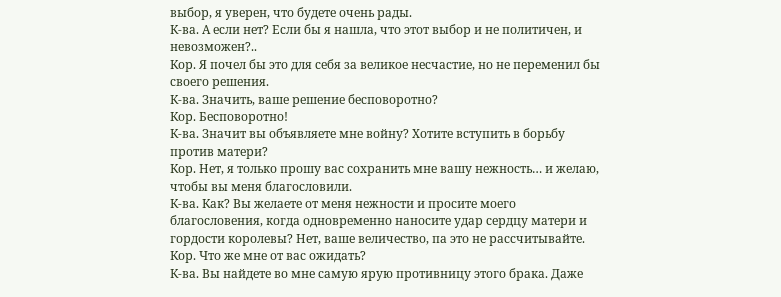выбор, я уверен, что будете очень рады.
К-ва. А если нет? Если бы я нашла, что этот выбор и не политичен, и невозможен?..
Кор. Я почел бы это для себя за великое несчастие, но не переменил бы своего решения.
К-ва. Значить, ваше решение бесповоротно?
Кор. Бесповоротно!
К-ва. Значит вы объявляете мне войну? Хотите вступить в борьбу против матери?
Кор. Нет, я только прошу вас сохранить мне вашу нежность… и желаю, чтобы вы меня благословили.
К-ва. Как? Вы желаете от меня нежности и просите моего благословения, когда одновременно наносите удар сердцу матери и гордости королевы? Нет, ваше величество, па это не рассчитывайте.
Кор. Что же мне от вас ожидать?
К-ва. Вы найдете во мне самую ярую противницу этого брака. Даже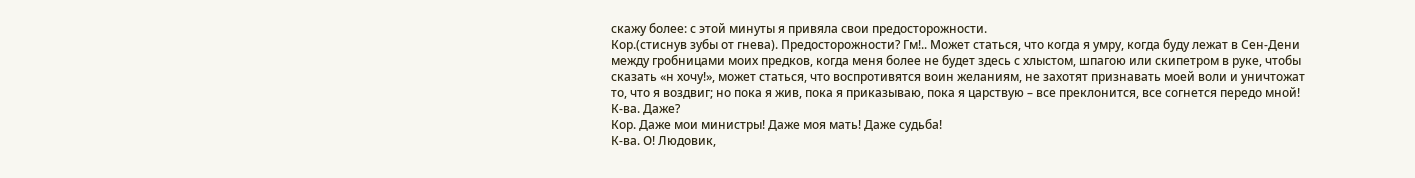скажу более: с этой минуты я привяла свои предосторожности.
Кор.(стиснув зубы от гнева). Предосторожности? Гм!.. Может статься, что когда я умру, когда буду лежат в Сен-Дени между гробницами моих предков, когда меня более не будет здесь с хлыстом, шпагою или скипетром в руке, чтобы сказать «н хочу!», может статься, что воспротивятся воин желаниям, не захотят признавать моей воли и уничтожат то, что я воздвиг; но пока я жив, пока я приказываю, пока я царствую – все преклонится, все согнется передо мной!
К-ва. Даже?
Кор. Даже мои министры! Даже моя мать! Даже судьба!
К-ва. О! Людовик,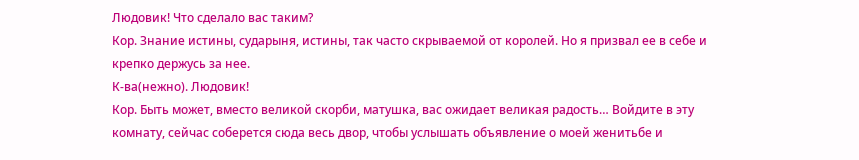Людовик! Что сделало вас таким?
Кор. Знание истины, сударыня, истины, так часто скрываемой от королей. Но я призвал ее в себе и крепко держусь за нее.
К-ва(нежно). Людовик!
Кор. Быть может, вместо великой скорби, матушка, вас ожидает великая радость… Войдите в эту комнату, сейчас соберется сюда весь двор, чтобы услышать объявление о моей женитьбе и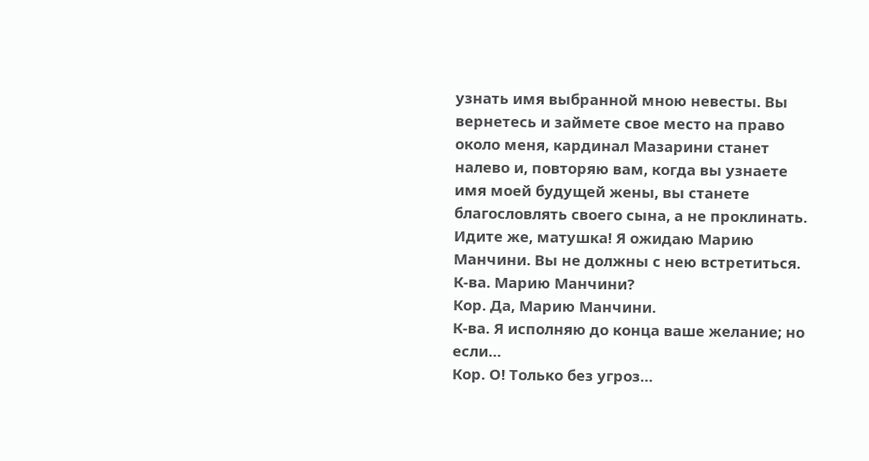узнать имя выбранной мною невесты. Вы вернетесь и займете свое место на право около меня, кардинал Мазарини станет налево и, повторяю вам, когда вы узнаете имя моей будущей жены, вы станете благословлять своего сына, а не проклинать. Идите же, матушка! Я ожидаю Марию Манчини. Вы не должны с нею встретиться.
К-ва. Марию Манчини?
Кор. Да, Марию Манчини.
К-ва. Я исполняю до конца ваше желание; но если…
Кор. О! Только без угроз…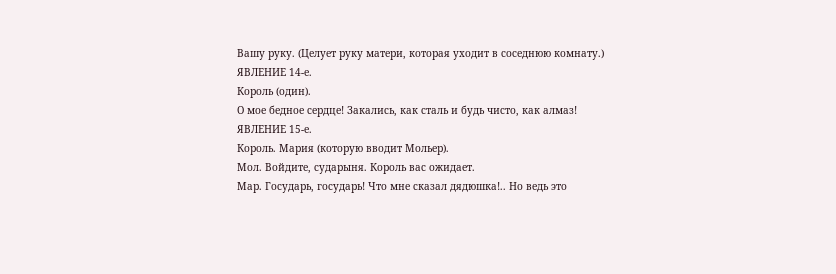Вашу руку. (Целует руку матери, которая уходит в соседнюю комнату.)
ЯВЛЕНИЕ 14-е.
Король (один).
О мое бедное сердце! Закались, как сталь и будь чисто, как алмаз!
ЯВЛЕНИЕ 15-е.
Король. Мария (которую вводит Мольер).
Мол. Войдите, сударыня. Король вас ожидает.
Мар. Государь, государь! Что мне сказал дядюшка!.. Но ведь это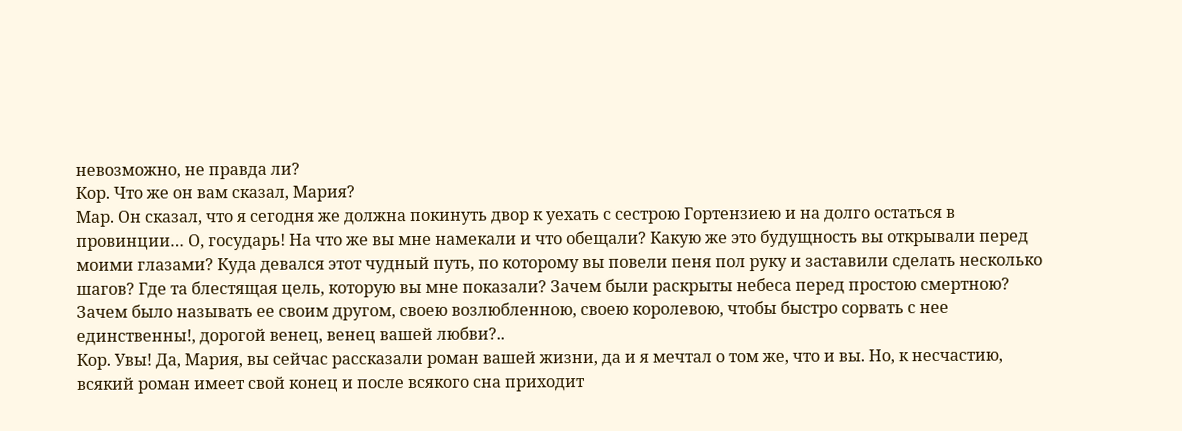невозможно, не правда ли?
Кор. Что же он вам сказал, Мария?
Мар. Он сказал, что я сегодня же должна покинуть двор к уехать с сестрою Гортензиею и на долго остаться в провинции… О, государь! На что же вы мне намекали и что обещали? Какую же это будущность вы открывали перед моими глазами? Куда девался этот чудный путь, по которому вы повели пеня пол руку и заставили сделать несколько шагов? Где та блестящая цель, которую вы мне показали? Зачем были раскрыты небеса перед простою смертною? Зачем было называть ее своим другом, своею возлюбленною, своею королевою, чтобы быстро сорвать с нее единственны!, дорогой венец, венец вашей любви?..
Кор. Увы! Да, Мария, вы сейчас рассказали роман вашей жизни, да и я мечтал о том же, что и вы. Но, к несчастию, всякий роман имеет свой конец и после всякого сна приходит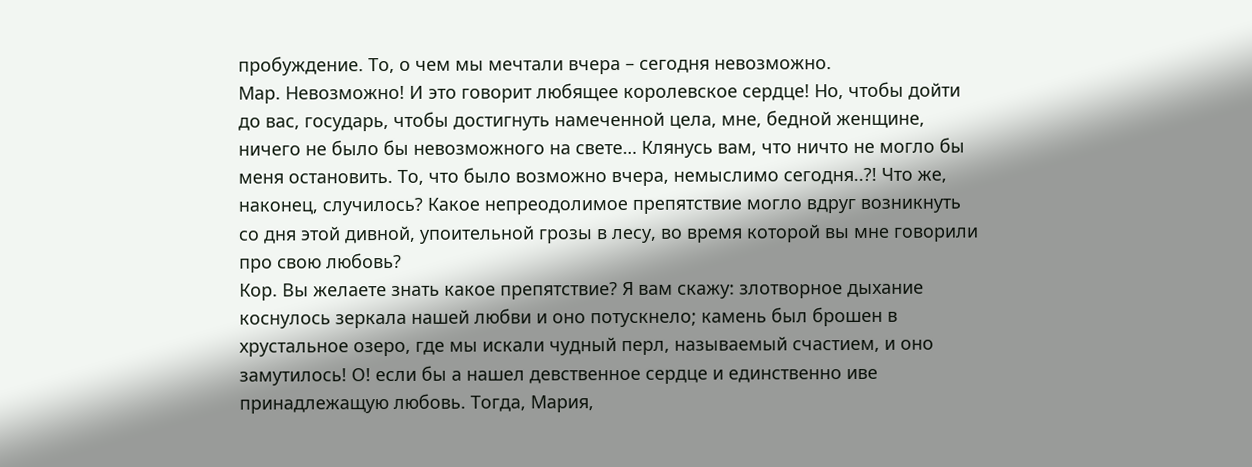пробуждение. То, о чем мы мечтали вчера – сегодня невозможно.
Мар. Невозможно! И это говорит любящее королевское сердце! Но, чтобы дойти до вас, государь, чтобы достигнуть намеченной цела, мне, бедной женщине, ничего не было бы невозможного на свете… Клянусь вам, что ничто не могло бы меня остановить. То, что было возможно вчера, немыслимо сегодня..?! Что же, наконец, случилось? Какое непреодолимое препятствие могло вдруг возникнуть со дня этой дивной, упоительной грозы в лесу, во время которой вы мне говорили про свою любовь?
Кор. Вы желаете знать какое препятствие? Я вам скажу: злотворное дыхание коснулось зеркала нашей любви и оно потускнело; камень был брошен в хрустальное озеро, где мы искали чудный перл, называемый счастием, и оно замутилось! О! если бы а нашел девственное сердце и единственно иве принадлежащую любовь. Тогда, Мария,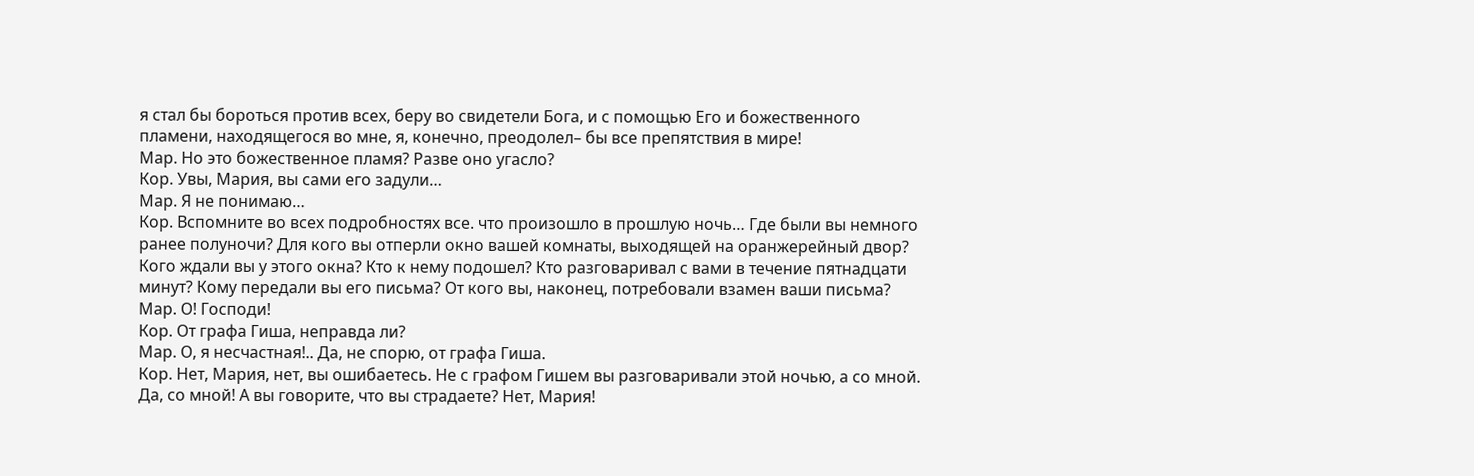я стал бы бороться против всех, беру во свидетели Бога, и с помощью Его и божественного пламени, находящегося во мне, я, конечно, преодолел– бы все препятствия в мире!
Мар. Но это божественное пламя? Разве оно угасло?
Кор. Увы, Мария, вы сами его задули…
Мар. Я не понимаю…
Кор. Вспомните во всех подробностях все. что произошло в прошлую ночь… Где были вы немного ранее полуночи? Для кого вы отперли окно вашей комнаты, выходящей на оранжерейный двор? Кого ждали вы у этого окна? Кто к нему подошел? Кто разговаривал с вами в течение пятнадцати минут? Кому передали вы его письма? От кого вы, наконец, потребовали взамен ваши письма?
Мар. О! Господи!
Кор. От графа Гиша, неправда ли?
Мар. О, я несчастная!.. Да, не спорю, от графа Гиша.
Кор. Нет, Мария, нет, вы ошибаетесь. Не с графом Гишем вы разговаривали этой ночью, а со мной. Да, со мной! А вы говорите, что вы страдаете? Нет, Мария!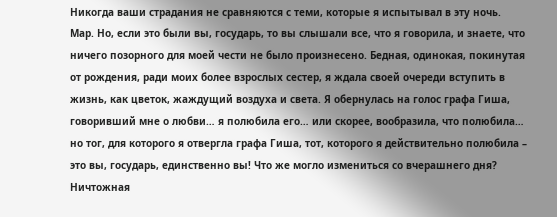Никогда ваши страдания не сравняются с теми, которые я испытывал в эту ночь.
Мар. Но, если это были вы, государь, то вы слышали все, что я говорила, и знаете, что ничего позорного для моей чести не было произнесено. Бедная, одинокая, покинутая от рождения, ради моих более взрослых сестер, я ждала своей очереди вступить в жизнь, как цветок, жаждущий воздуха и света. Я обернулась на голос графа Гиша, говоривший мне о любви… я полюбила его… или скорее, вообразила, что полюбила… но тог, для которого я отвергла графа Гиша, тот, которого я действительно полюбила – это вы, государь, единственно вы! Что же могло измениться со вчерашнего дня? Ничтожная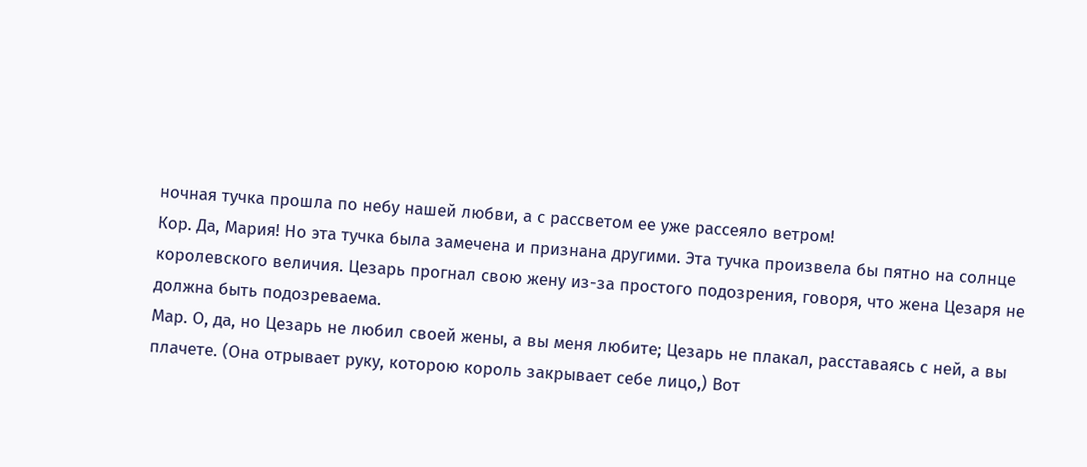ночная тучка прошла по небу нашей любви, а с рассветом ее уже рассеяло ветром!
Кор. Да, Мария! Но эта тучка была замечена и признана другими. Эта тучка произвела бы пятно на солнце королевского величия. Цезарь прогнал свою жену из-за простого подозрения, говоря, что жена Цезаря не должна быть подозреваема.
Мар. О, да, но Цезарь не любил своей жены, а вы меня любите; Цезарь не плакал, расставаясь с ней, а вы плачете. (Она отрывает руку, которою король закрывает себе лицо,) Вот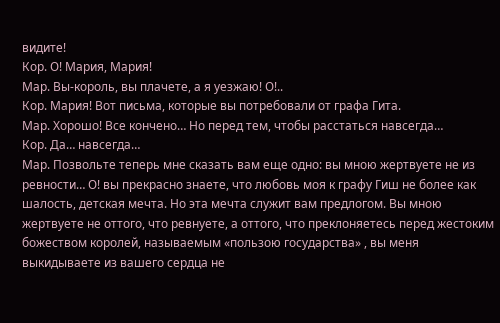видите!
Кор. О! Мария, Мария!
Мар. Вы-король, вы плачете, а я уезжаю! О!..
Кор. Мария! Вот письма, которые вы потребовали от графа Гита.
Мар. Хорошо! Все кончено… Но перед тем, чтобы расстаться навсегда…
Кор. Да… навсегда…
Мар. Позвольте теперь мне сказать вам еще одно: вы мною жертвуете не из ревности… О! вы прекрасно знаете, что любовь моя к графу Гиш не более как шалость, детская мечта. Но эта мечта служит вам предлогом. Вы мною жертвуете не оттого, что ревнуете, а оттого, что преклоняетесь перед жестоким божеством королей, называемым «пользою государства» , вы меня выкидываете из вашего сердца не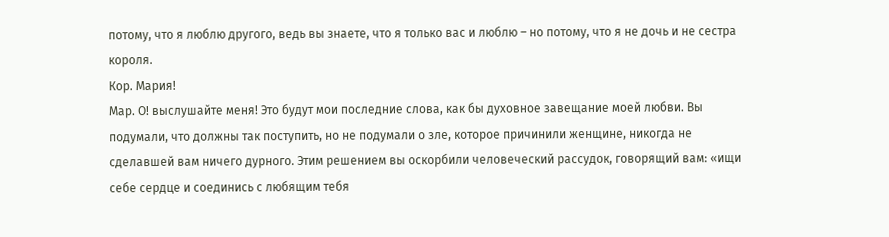потому, что я люблю другого, ведь вы знаете, что я только вас и люблю – но потому, что я не дочь и не сестра короля.
Кор. Мария!
Мар. О! выслушайте меня! Это будут мои последние слова, как бы духовное завещание моей любви. Вы подумали, что должны так поступить, но не подумали о зле, которое причинили женщине, никогда не сделавшей вам ничего дурного. Этим решением вы оскорбили человеческий рассудок, говорящий вам: «ищи себе сердце и соединись с любящим тебя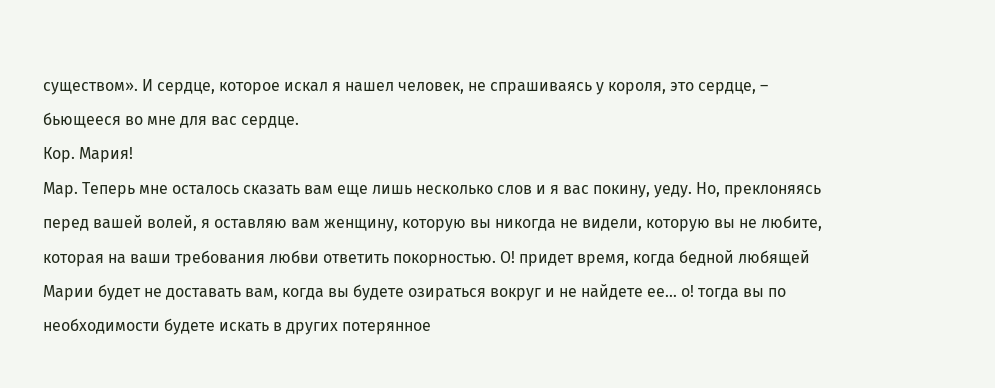существом». И сердце, которое искал я нашел человек, не спрашиваясь у короля, это сердце, – бьющееся во мне для вас сердце.
Кор. Мария!
Мар. Теперь мне осталось сказать вам еще лишь несколько слов и я вас покину, уеду. Но, преклоняясь перед вашей волей, я оставляю вам женщину, которую вы никогда не видели, которую вы не любите, которая на ваши требования любви ответить покорностью. О! придет время, когда бедной любящей Марии будет не доставать вам, когда вы будете озираться вокруг и не найдете ее… о! тогда вы по необходимости будете искать в других потерянное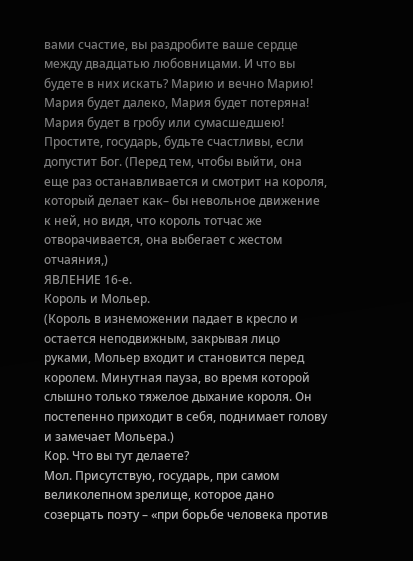вами счастие, вы раздробите ваше сердце между двадцатью любовницами. И что вы будете в них искать? Марию и вечно Марию! Мария будет далеко, Мария будет потеряна! Мария будет в гробу или сумасшедшею! Простите, государь, будьте счастливы, если допустит Бог. (Перед тем, чтобы выйти, она еще раз останавливается и смотрит на короля, который делает как– бы невольное движение к ней, но видя, что король тотчас же отворачивается, она выбегает с жестом отчаяния,)
ЯВЛЕНИЕ 16-е.
Король и Мольер.
(Король в изнеможении падает в кресло и остается неподвижным, закрывая лицо руками, Мольер входит и становится перед королем. Минутная пауза, во время которой слышно только тяжелое дыхание короля. Он постепенно приходит в себя, поднимает голову и замечает Мольера.)
Кор. Что вы тут делаете?
Мол. Присутствую, государь, при самом великолепном зрелище, которое дано созерцать поэту – «при борьбе человека против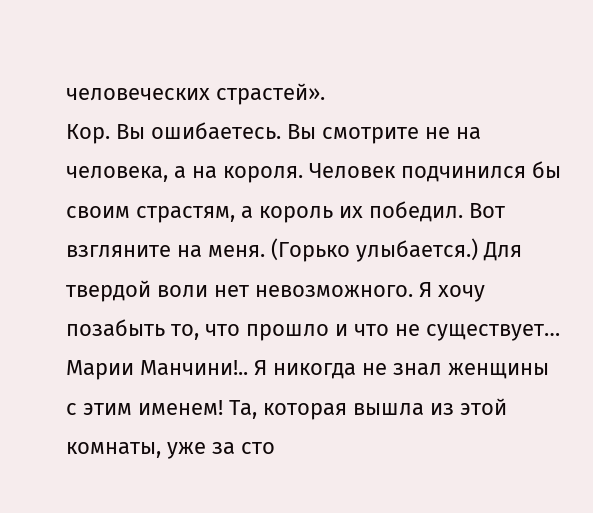человеческих страстей».
Кор. Вы ошибаетесь. Вы смотрите не на человека, а на короля. Человек подчинился бы своим страстям, а король их победил. Вот взгляните на меня. (Горько улыбается.) Для твердой воли нет невозможного. Я хочу позабыть то, что прошло и что не существует… Марии Манчини!.. Я никогда не знал женщины с этим именем! Та, которая вышла из этой комнаты, уже за сто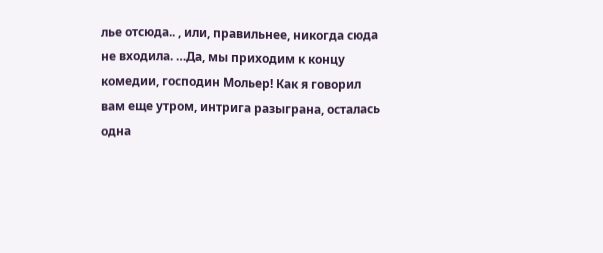лье отсюда.. , или, правильнее, никогда сюда не входила. …Да, мы приходим к концу комедии, господин Мольер! Как я говорил вам еще утром, интрига разыграна, осталась одна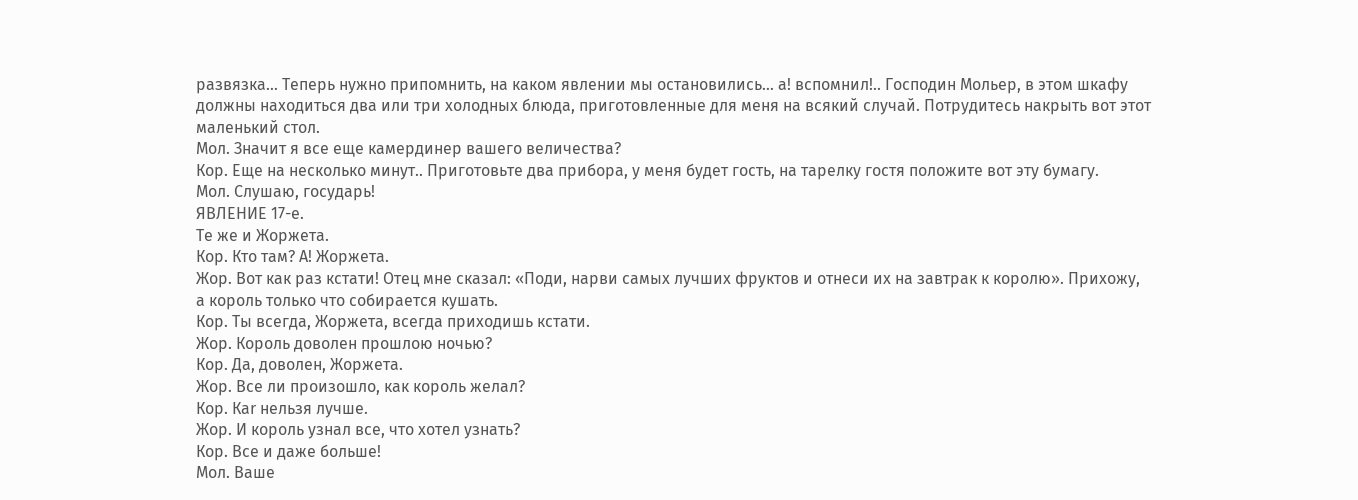развязка… Теперь нужно припомнить, на каком явлении мы остановились… а! вспомнил!.. Господин Мольер, в этом шкафу должны находиться два или три холодных блюда, приготовленные для меня на всякий случай. Потрудитесь накрыть вот этот маленький стол.
Мол. Значит я все еще камердинер вашего величества?
Кор. Еще на несколько минут.. Приготовьте два прибора, у меня будет гость, на тарелку гостя положите вот эту бумагу.
Мол. Слушаю, государь!
ЯВЛЕНИЕ 17-е.
Те же и Жоржета.
Кор. Кто там? А! Жоржета.
Жор. Вот как раз кстати! Отец мне сказал: «Поди, нарви самых лучших фруктов и отнеси их на завтрак к королю». Прихожу, а король только что собирается кушать.
Кор. Ты всегда, Жоржета, всегда приходишь кстати.
Жор. Король доволен прошлою ночью?
Кор. Да, доволен, Жоржета.
Жор. Все ли произошло, как король желал?
Кор. Каr нельзя лучше.
Жор. И король узнал все, что хотел узнать?
Кор. Все и даже больше!
Мол. Ваше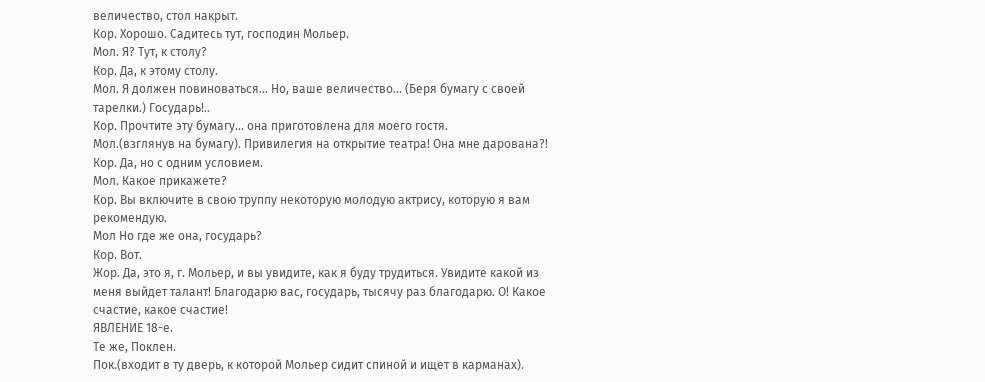величество, стол накрыт.
Кор. Хорошо. Садитесь тут, господин Мольер.
Мол. Я? Тут, к столу?
Кор. Да, к этому столу.
Мол. Я должен повиноваться… Но, ваше величество… (Беря бумагу с своей тарелки.) Государь!..
Кор. Прочтите эту бумагу… она приготовлена для моего гостя.
Мол.(взглянув на бумагу). Привилегия на открытие театра! Она мне дарована?!
Кор. Да, но с одним условием.
Мол. Какое прикажете?
Кор. Вы включите в свою труппу некоторую молодую актрису, которую я вам рекомендую.
Мол Но где же она, государь?
Кор. Вот.
Жор. Да, это я, г. Мольер, и вы увидите, как я буду трудиться. Увидите какой из меня выйдет талант! Благодарю вас, государь, тысячу раз благодарю. О! Какое счастие, какое счастие!
ЯВЛЕНИЕ 18-е.
Те же, Поклен.
Пок.(входит в ту дверь, к которой Мольер сидит спиной и ищет в карманах).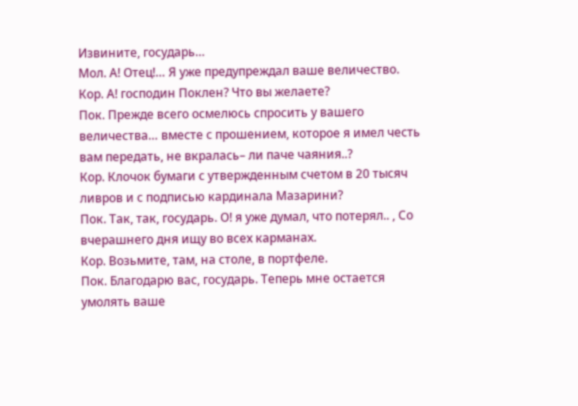Извините, государь…
Мол. А! Отец!… Я уже предупреждал ваше величество.
Кор. А! господин Поклен? Что вы желаете?
Пок. Прежде всего осмелюсь спросить у вашего величества… вместе с прошением, которое я имел честь вам передать, не вкралась– ли паче чаяния..?
Кор. Клочок бумаги с утвержденным счетом в 20 тысяч ливров и с подписью кардинала Мазарини?
Пок. Так, так, государь. О! я уже думал, что потерял.. , Со вчерашнего дня ищу во всех карманах.
Кор. Возьмите, там, на столе, в портфеле.
Пок. Благодарю вас, государь. Теперь мне остается умолять ваше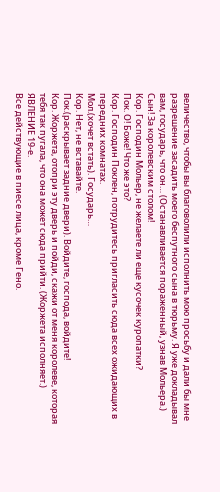величество, чтобы вы благоволили исполнить мою просьбу и дали бы мне разрешение засадить моего беспутного сына в тюрьму. Я уже докладывал вам, государь, что он… (Останавливается пораженный, узнав Мольера.) Сын! За королевским столом!
Кор. Господин Мольер, не желаете ли еще кусочек куропатки?
Пок. О! Боже! Что же это?
Кор. Господин Поклен, потрудитесь пригласить сюда всех ожидающих в передних комнатах.
Мол.(хочет встать). Государь…
Кор. Нет, не вставайте.
Пок.(раскрывает задние двери). Войдите, господа, войдите!
Кор. Жоржета, отопри эту дверь и пойди, скажи от меня королеве, которая тебя так пугала, что она может сюда прийти. (Жоржета исполняет.)
ЯВЛЕНИЕ 19-е.
Все действующие в пиесе лица, кроме Гено.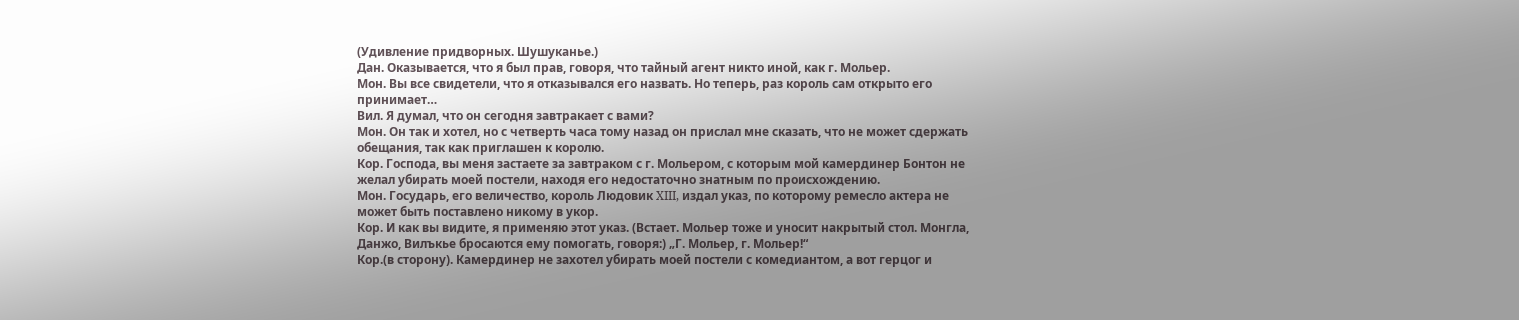(Удивление придворных. Шушуканье.)
Дан. Оказывается, что я был прав, говоря, что тайный агент никто иной, как г. Мольер.
Мон. Вы все свидетели, что я отказывался его назвать. Но теперь, раз король сам открыто его принимает…
Вил. Я думал, что он сегодня завтракает с вами?
Мон. Он так и хотел, но с четверть часа тому назад он прислал мне сказать, что не может сдержать обещания, так как приглашен к королю.
Кор. Господа, вы меня застаете за завтраком с г. Мольером, с которым мой камердинер Бонтон не желал убирать моей постели, находя его недостаточно знатным по происхождению.
Мон. Государь, его величество, король Людовик XIII, издал указ, по которому ремесло актера не может быть поставлено никому в укор.
Кор. И как вы видите, я применяю этот указ. (Встает. Мольер тоже и уносит накрытый стол. Монгла, Данжо, Вилъкье бросаются ему помогать, говоря:) „Г. Мольер, г. Мольер!“
Кор.(в сторону). Камердинер не захотел убирать моей постели с комедиантом, а вот герцог и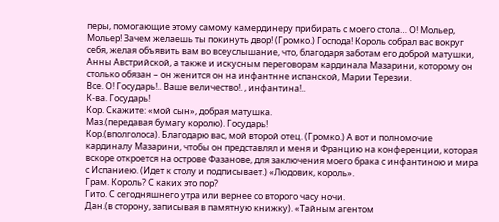перы, помогающие этому самому камердинеру прибирать с моего стола… О! Мольер, Мольер! Зачем желаешь ты покинуть двор! (Громко.) Господа! Король собрал вас вокруг себя, желая объявить вам во всеуслышание, что, благодаря заботам его доброй матушки, Анны Австрийской, а также и искусным переговорам кардинала Мазарини, которому он столько обязан – он женится он на инфантнне испанской, Марии Терезии.
Все. О! Государь!.. Ваше величество!. , инфантина!..
К-ва. Государь!
Кор. Скажите: «мой сын», добрая матушка.
Маз.(передавая бумагу королю). Государь!
Кор.(вполголоса). Благодарю вас, мой второй отец. (Громко.) А вот и полномочие кардиналу Мазарини, чтобы он представлял и меня и Францию на конференции, которая вскоре откроется на острове Фазанове, для заключения моего брака с инфантиною и мира с Испаниею. (Идет к столу и подписывает.) «Людовик, король».
Грам. Король? С каких это пор?
Гито. С сегодняшнего утра или вернее со второго часу ночи.
Дан.(в сторону, записывая в памятную книжку). «Тайным агентом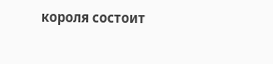короля состоит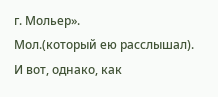г. Мольер».
Мол.(который ею расслышал). И вот, однако, как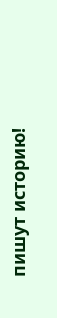пишут историю!